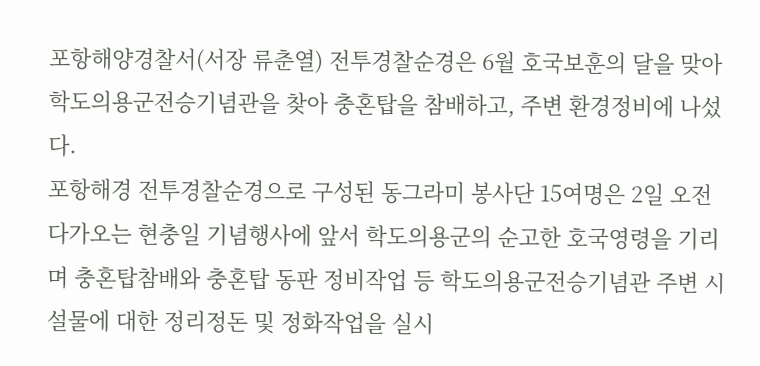포항해양경찰서(서장 류춘열) 전투경찰순경은 6월 호국보훈의 달을 맞아 학도의용군전승기념관을 찾아 충혼탑을 참배하고, 주변 환경정비에 나섰다.
포항해경 전투경찰순경으로 구성된 동그라미 봉사단 15여명은 2일 오전 다가오는 현충일 기념행사에 앞서 학도의용군의 순고한 호국영령을 기리며 충혼탑참배와 충혼탑 동판 정비작업 등 학도의용군전승기념관 주변 시설물에 대한 정리정돈 및 정화작업을 실시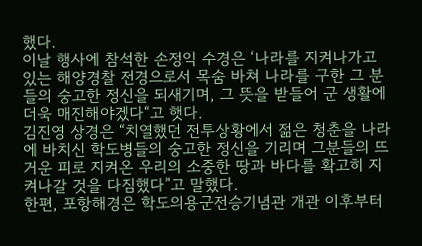했다.
이날 행사에 참석한 손정익 수경은 ‘나라를 지켜나가고 있는 해양경찰 전경으로서 목숨 바쳐 나라를 구한 그 분들의 숭고한 정신을 되새기며, 그 뜻을 받들어 군 생활에 더욱 매진해야겠다“고 햇다.
김진영 상경은 “치열했던 전투상황에서 젊은 청춘을 나라에 바치신 학도병들의 숭고한 정신을 기리며 그분들의 뜨거운 피로 지켜온 우리의 소중한 땅과 바다를 확고히 지켜나갈 것을 다짐했다”고 말했다.
한편, 포항해경은 학도의용군전승기념관 개관 이후부터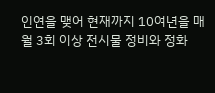인연을 맺어 현재까지 10여년을 매월 3회 이상 전시물 정비와 정화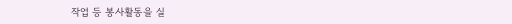작업 등 봉사활동을 실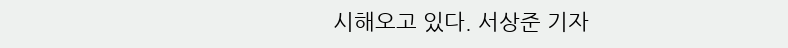시해오고 있다. 서상준 기자